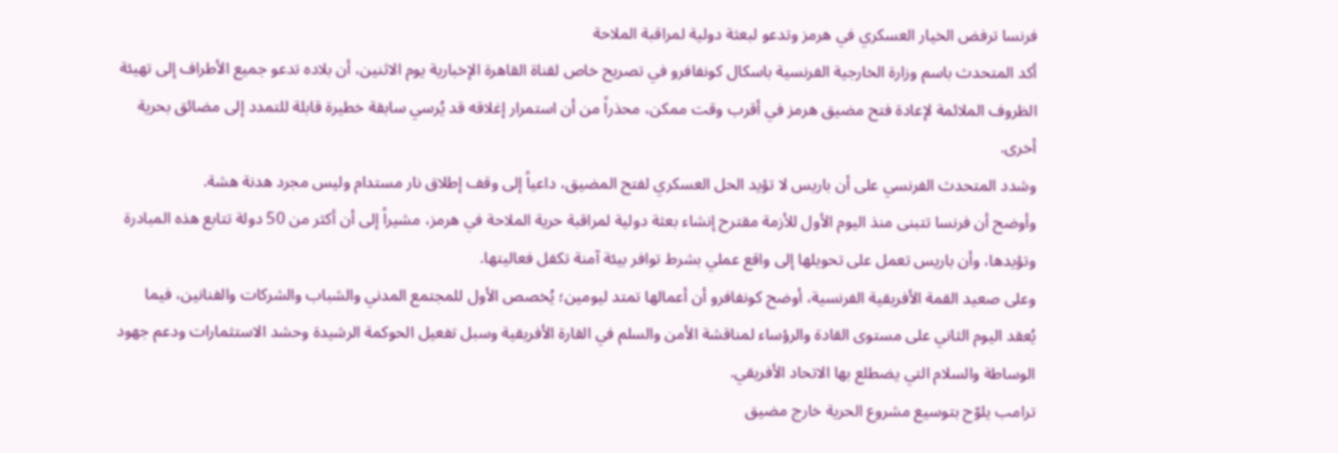فرنسا ترفض الخيار العسكري في هرمز وتدعو لبعثة دولية لمراقبة الملاحة
أكد المتحدث باسم وزارة الخارجية الفرنسية باسكال كونفافرو في تصريح خاص لقناة القاهرة الإخبارية يوم الاثنين، أن بلاده تدعو جميع الأطراف إلى تهيئة الظروف الملائمة لإعادة فتح مضيق هرمز في أقرب وقت ممكن، محذراً من أن استمرار إغلاقه قد يُرسي سابقة خطيرة قابلة للتمدد إلى مضائق بحرية أخرى.
وشدد المتحدث الفرنسي على أن باريس لا تؤيد الحل العسكري لفتح المضيق، داعياً إلى وقف إطلاق نار مستدام وليس مجرد هدنة هشة.
وأوضح أن فرنسا تتبنى منذ اليوم الأول للأزمة مقترح إنشاء بعثة دولية لمراقبة حرية الملاحة في هرمز، مشيراً إلى أن أكثر من 50 دولة تتابع هذه المبادرة وتؤيدها، وأن باريس تعمل على تحويلها إلى واقع عملي بشرط توافر بيئة آمنة تكفل فعاليتها.
وعلى صعيد القمة الأفريقية الفرنسية، أوضح كونفافرو أن أعمالها تمتد ليومين؛ يُخصص الأول للمجتمع المدني والشباب والشركات والفنانين، فيما يُعقد اليوم الثاني على مستوى القادة والرؤساء لمناقشة الأمن والسلم في القارة الأفريقية وسبل تفعيل الحوكمة الرشيدة وحشد الاستثمارات ودعم جهود الوساطة والسلام التي يضطلع بها الاتحاد الأفريقي.
ترامب يلوّح بتوسيع مشروع الحرية خارج مضيق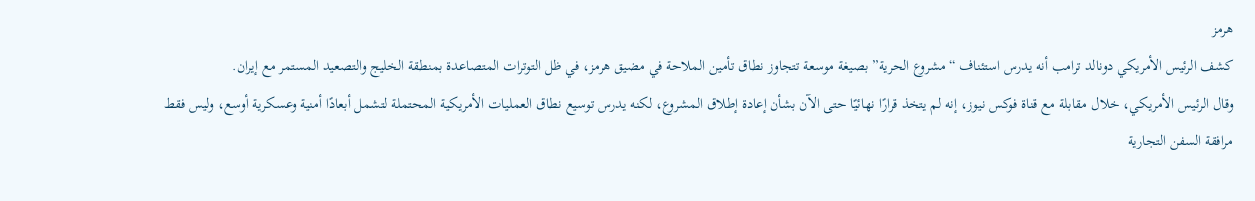هرمز
كشف الرئيس الأمريكي دونالد ترامب أنه يدرس استئناف “مشروع الحرية” بصيغة موسعة تتجاوز نطاق تأمين الملاحة في مضيق هرمز، في ظل التوترات المتصاعدة بمنطقة الخليج والتصعيد المستمر مع إيران.
وقال الرئيس الأمريكي، خلال مقابلة مع قناة فوكس نيوز، إنه لم يتخذ قرارًا نهائيًا حتى الآن بشأن إعادة إطلاق المشروع، لكنه يدرس توسيع نطاق العمليات الأمريكية المحتملة لتشمل أبعادًا أمنية وعسكرية أوسع، وليس فقط مرافقة السفن التجارية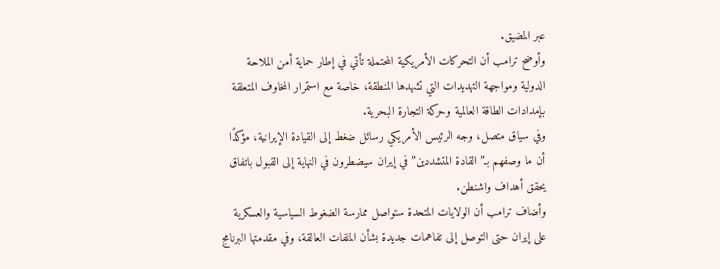عبر المضيق.
وأوضح ترامب أن التحركات الأمريكية المحتملة تأتي في إطار حماية أمن الملاحة الدولية ومواجهة التهديدات التي تشهدها المنطقة، خاصة مع استمرار المخاوف المتعلقة بإمدادات الطاقة العالمية وحركة التجارة البحرية.
وفي سياق متصل، وجه الرئيس الأمريكي رسائل ضغط إلى القيادة الإيرانية، مؤكدًا أن ما وصفهم بـ”القادة المتشددين” في إيران سيضطرون في النهاية إلى القبول باتفاق يحقق أهداف واشنطن.
وأضاف ترامب أن الولايات المتحدة ستواصل ممارسة الضغوط السياسية والعسكرية على إيران حتى التوصل إلى تفاهمات جديدة بشأن الملفات العالقة، وفي مقدمتها البرنامج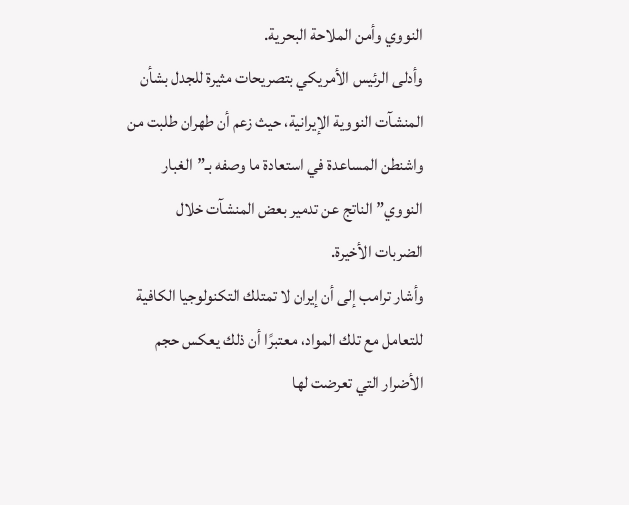النووي وأمن الملاحة البحرية.
وأدلى الرئيس الأمريكي بتصريحات مثيرة للجدل بشأن المنشآت النووية الإيرانية، حيث زعم أن طهران طلبت من واشنطن المساعدة في استعادة ما وصفه بـ”الغبار النووي” الناتج عن تدمير بعض المنشآت خلال الضربات الأخيرة.
وأشار ترامب إلى أن إيران لا تمتلك التكنولوجيا الكافية للتعامل مع تلك المواد، معتبرًا أن ذلك يعكس حجم الأضرار التي تعرضت لها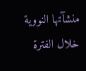منشآتها النووية خلال الفترة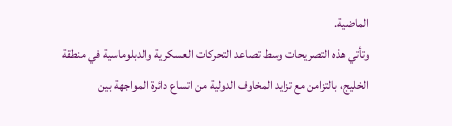الماضية.
وتأتي هذه التصريحات وسط تصاعد التحركات العسكرية والدبلوماسية في منطقة الخليج، بالتزامن مع تزايد المخاوف الدولية من اتساع دائرة المواجهة بين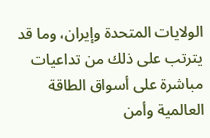الولايات المتحدة وإيران، وما قد يترتب على ذلك من تداعيات مباشرة على أسواق الطاقة العالمية وأمن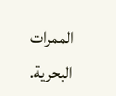الممرات البحرية.